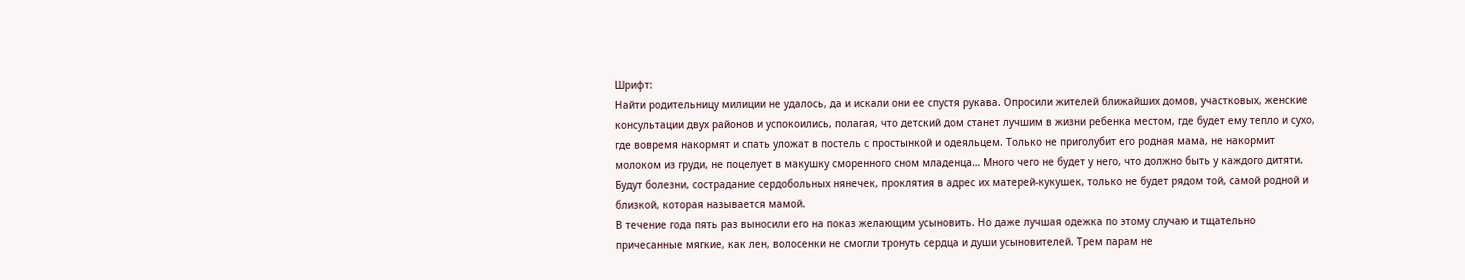Шрифт:
Найти родительницу милиции не удалось, да и искали они ее спустя рукава. Опросили жителей ближайших домов, участковых, женские консультации двух районов и успокоились, полагая, что детский дом станет лучшим в жизни ребенка местом, где будет ему тепло и сухо, где вовремя накормят и спать уложат в постель с простынкой и одеяльцем. Только не приголубит его родная мама, не накормит молоком из груди, не поцелует в макушку сморенного сном младенца… Много чего не будет у него, что должно быть у каждого дитяти. Будут болезни, сострадание сердобольных нянечек, проклятия в адрес их матерей-кукушек, только не будет рядом той, самой родной и близкой, которая называется мамой.
В течение года пять раз выносили его на показ желающим усыновить. Но даже лучшая одежка по этому случаю и тщательно причесанные мягкие, как лен, волосенки не смогли тронуть сердца и души усыновителей. Трем парам не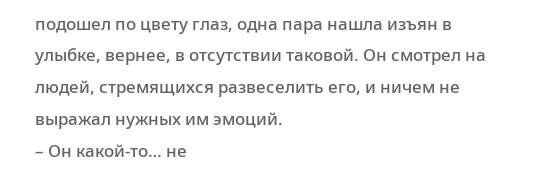подошел по цвету глаз, одна пара нашла изъян в улыбке, вернее, в отсутствии таковой. Он смотрел на людей, стремящихся развеселить его, и ничем не выражал нужных им эмоций.
– Он какой-то… не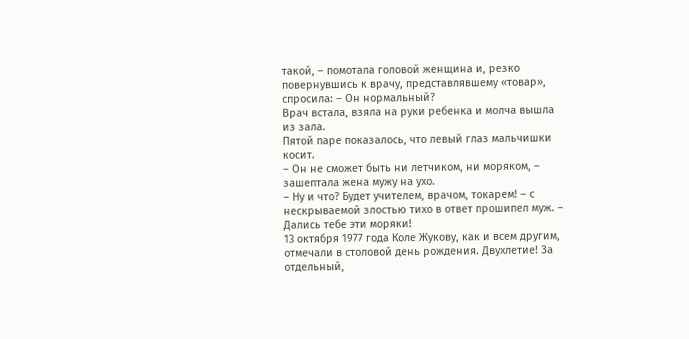такой, – помотала головой женщина и, резко повернувшись к врачу, представлявшему «товар», спросила: – Он нормальный?
Врач встала, взяла на руки ребенка и молча вышла из зала.
Пятой паре показалось, что левый глаз мальчишки косит.
– Он не сможет быть ни летчиком, ни моряком, – зашептала жена мужу на ухо.
– Ну и что? Будет учителем, врачом, токарем! – с нескрываемой злостью тихо в ответ прошипел муж. – Дались тебе эти моряки!
13 октября 1977 года Коле Жукову, как и всем другим, отмечали в столовой день рождения. Двухлетие! За отдельный,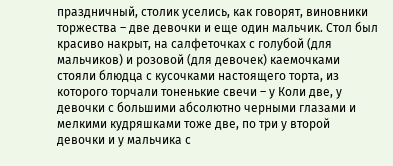праздничный, столик уселись, как говорят, виновники торжества – две девочки и еще один мальчик. Стол был красиво накрыт, на салфеточках с голубой (для мальчиков) и розовой (для девочек) каемочками стояли блюдца с кусочками настоящего торта, из которого торчали тоненькие свечи – у Коли две, у девочки с большими абсолютно черными глазами и мелкими кудряшками тоже две, по три у второй девочки и у мальчика с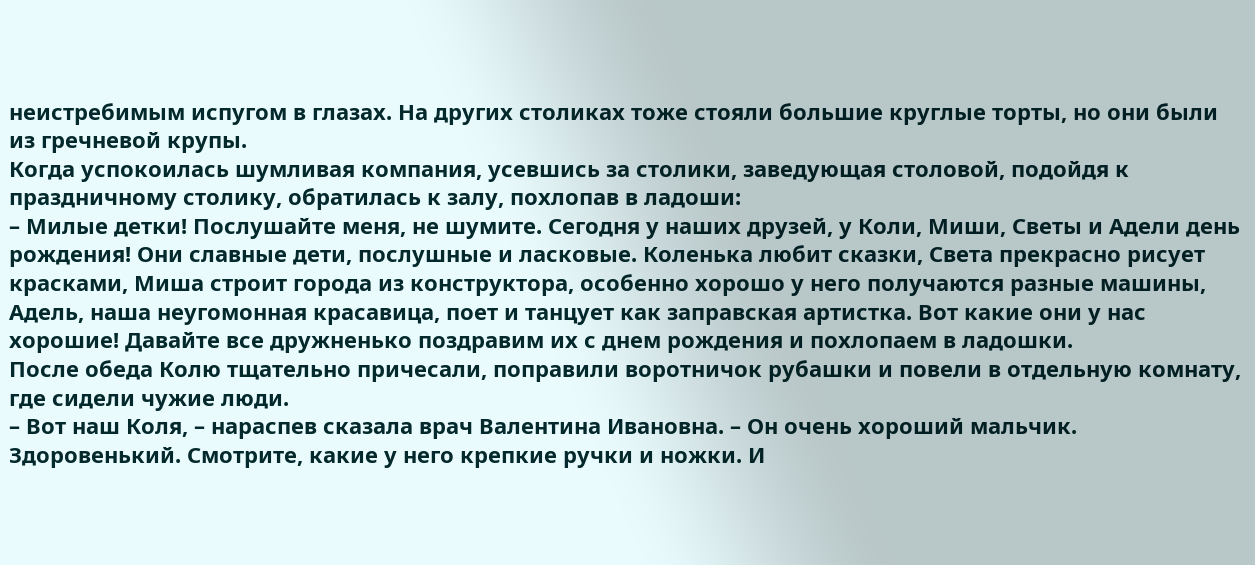неистребимым испугом в глазах. На других столиках тоже стояли большие круглые торты, но они были из гречневой крупы.
Когда успокоилась шумливая компания, усевшись за столики, заведующая столовой, подойдя к праздничному столику, обратилась к залу, похлопав в ладоши:
– Милые детки! Послушайте меня, не шумите. Сегодня у наших друзей, у Коли, Миши, Светы и Адели день рождения! Они славные дети, послушные и ласковые. Коленька любит сказки, Света прекрасно рисует красками, Миша строит города из конструктора, особенно хорошо у него получаются разные машины, Адель, наша неугомонная красавица, поет и танцует как заправская артистка. Вот какие они у нас хорошие! Давайте все дружненько поздравим их с днем рождения и похлопаем в ладошки.
После обеда Колю тщательно причесали, поправили воротничок рубашки и повели в отдельную комнату, где сидели чужие люди.
– Вот наш Коля, – нараспев сказала врач Валентина Ивановна. – Он очень хороший мальчик. Здоровенький. Смотрите, какие у него крепкие ручки и ножки. И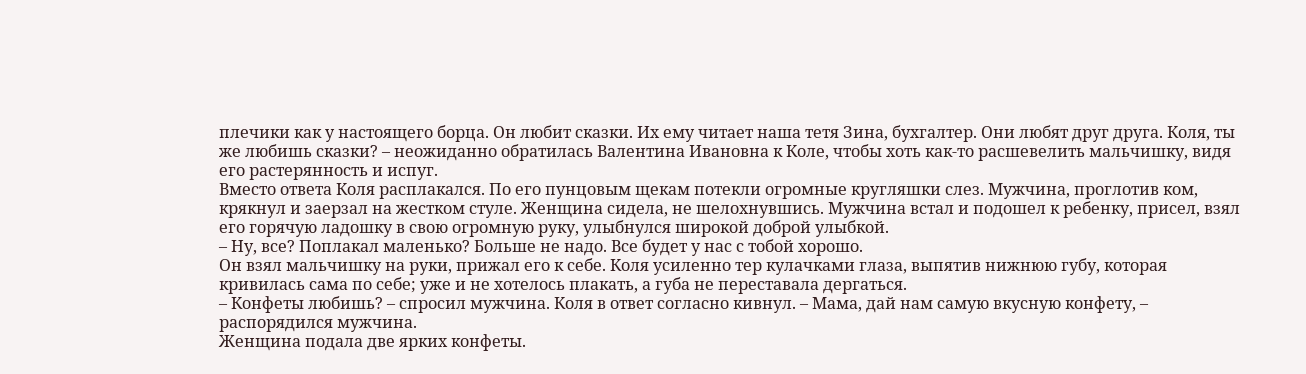плечики как у настоящего борца. Он любит сказки. Их ему читает наша тетя Зина, бухгалтер. Они любят друг друга. Коля, ты же любишь сказки? – неожиданно обратилась Валентина Ивановна к Коле, чтобы хоть как-то расшевелить мальчишку, видя его растерянность и испуг.
Вместо ответа Коля расплакался. По его пунцовым щекам потекли огромные кругляшки слез. Мужчина, проглотив ком, крякнул и заерзал на жестком стуле. Женщина сидела, не шелохнувшись. Мужчина встал и подошел к ребенку, присел, взял его горячую ладошку в свою огромную руку, улыбнулся широкой доброй улыбкой.
– Ну, все? Поплакал маленько? Больше не надо. Все будет у нас с тобой хорошо.
Он взял мальчишку на руки, прижал его к себе. Коля усиленно тер кулачками глаза, выпятив нижнюю губу, которая кривилась сама по себе; уже и не хотелось плакать, а губа не переставала дергаться.
– Конфеты любишь? – спросил мужчина. Коля в ответ согласно кивнул. – Мама, дай нам самую вкусную конфету, – распорядился мужчина.
Женщина подала две ярких конфеты.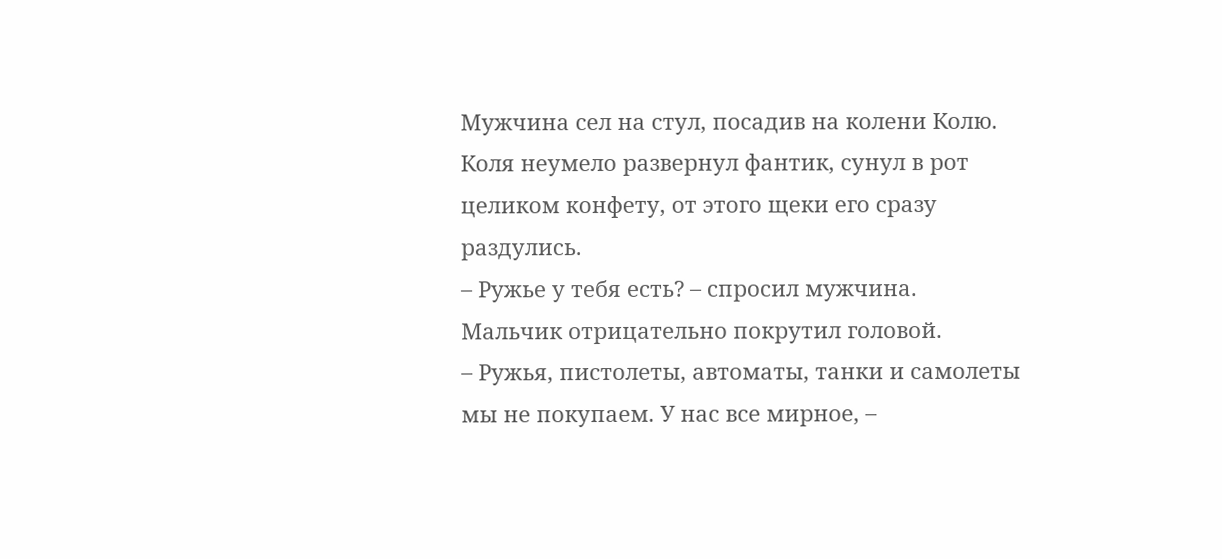Мужчина сел на стул, посадив на колени Колю.
Коля неумело развернул фантик, сунул в рот целиком конфету, от этого щеки его сразу раздулись.
– Ружье у тебя есть? – спросил мужчина.
Мальчик отрицательно покрутил головой.
– Ружья, пистолеты, автоматы, танки и самолеты мы не покупаем. У нас все мирное, –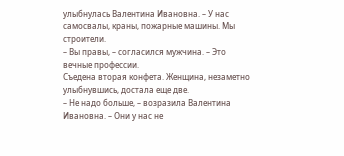улыбнулась Валентина Ивановна. – У нас самосвалы, краны, пожарные машины. Мы строители.
– Вы правы, – согласился мужчина. – Это вечные профессии.
Съедена вторая конфета. Женщина, незаметно улыбнувшись, достала еще две.
– Не надо больше, – возразила Валентина Ивановна. – Они у нас не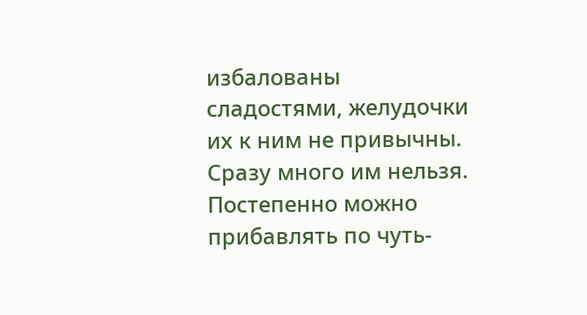избалованы сладостями, желудочки их к ним не привычны. Сразу много им нельзя. Постепенно можно прибавлять по чуть-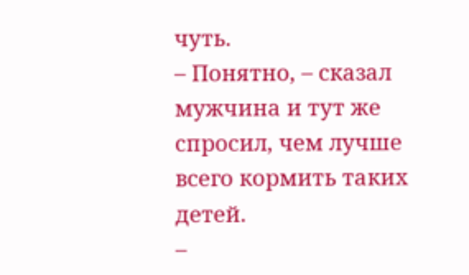чуть.
– Понятно, – сказал мужчина и тут же спросил, чем лучше всего кормить таких детей.
–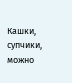Кашки, супчики, можно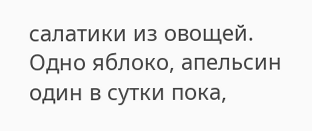салатики из овощей. Одно яблоко, апельсин один в сутки пока,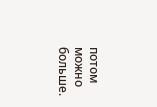потом можно больше.